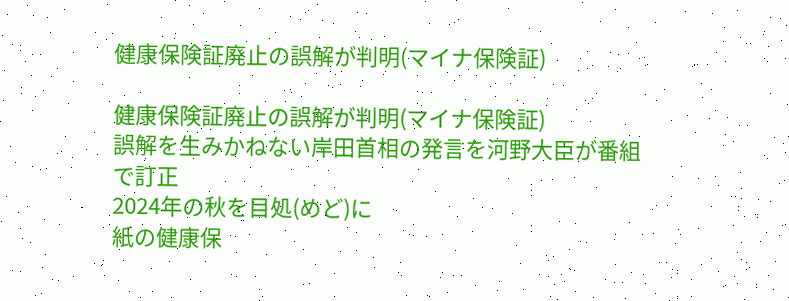健康保険証廃止の誤解が判明(マイナ保険証)

健康保険証廃止の誤解が判明(マイナ保険証)
誤解を生みかねない岸田首相の発言を河野大臣が番組で訂正
2024年の秋を目処(めど)に
紙の健康保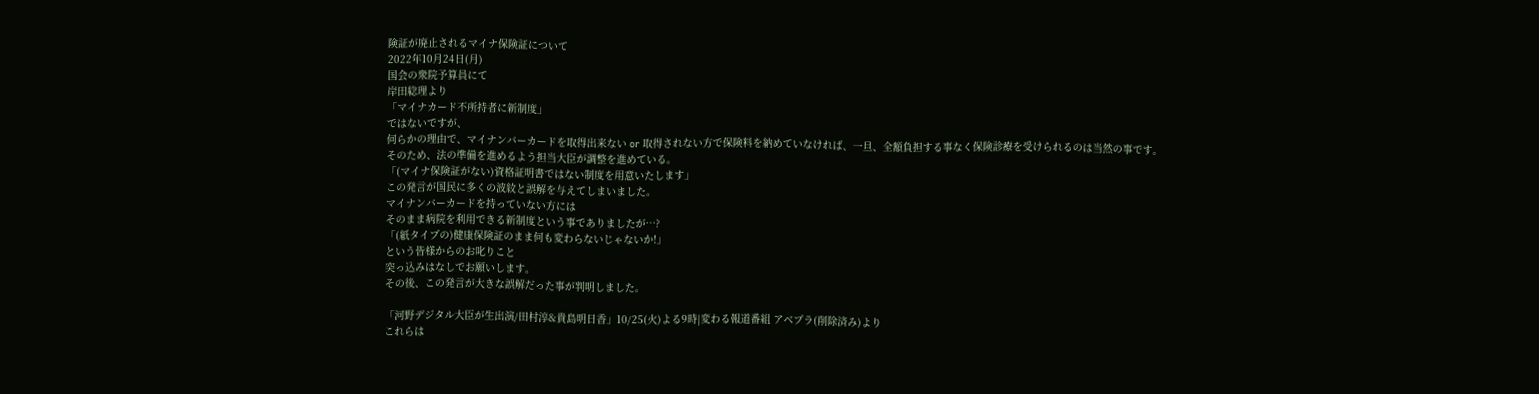険証が廃止されるマイナ保険証について
2022年10月24日(月)
国会の衆院予算員にて
岸田総理より
「マイナカード不所持者に新制度」
ではないですが、
何らかの理由で、マイナンバーカードを取得出来ない or 取得されない方で保険料を納めていなければ、一旦、全額負担する事なく保険診療を受けられるのは当然の事です。
そのため、法の準備を進めるよう担当大臣が調整を進めている。
「(マイナ保険証がない)資格証明書ではない制度を用意いたします」
この発言が国民に多くの波紋と誤解を与えてしまいました。
マイナンバーカードを持っていない方には
そのまま病院を利用できる新制度という事でありましたが…?
「(紙タイプの)健康保険証のまま何も変わらないじゃないか!」
という皆様からのお叱りこと
突っ込みはなしでお願いします。
その後、この発言が大きな誤解だった事が判明しました。

「河野デジタル大臣が生出演/田村淳&貴島明日香」10/25(火)よる9時|変わる報道番組 アベプラ(削除済み)より
これらは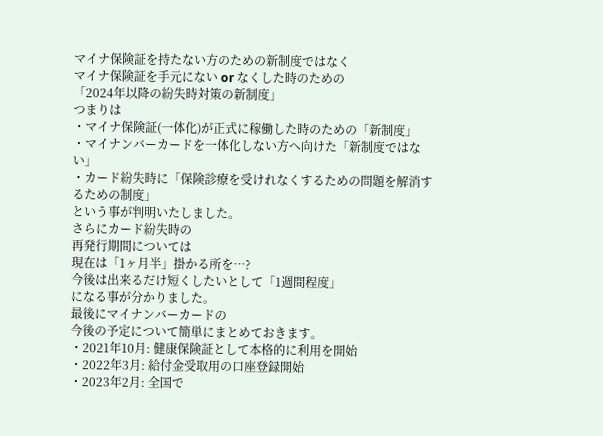マイナ保険証を持たない方のための新制度ではなく
マイナ保険証を手元にない or なくした時のための
「2024年以降の紛失時対策の新制度」
つまりは
・マイナ保険証(一体化)が正式に稼働した時のための「新制度」
・マイナンバーカードを一体化しない方へ向けた「新制度ではない」
・カード紛失時に「保険診療を受けれなくするための問題を解消するための制度」
という事が判明いたしました。
さらにカード紛失時の
再発行期間については
現在は「1ヶ月半」掛かる所を…?
今後は出来るだけ短くしたいとして「1週間程度」
になる事が分かりました。
最後にマイナンバーカードの
今後の予定について簡単にまとめておきます。
・2021年10月: 健康保険証として本格的に利用を開始
・2022年3月: 給付金受取用の口座登録開始
・2023年2月: 全国で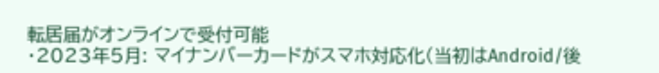転居届がオンラインで受付可能
・2023年5月: マイナンバーカードがスマホ対応化(当初はAndroid/後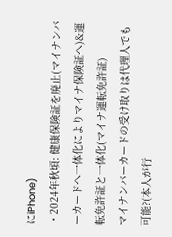にiPhone)
・2024年秋頃: 健康保険証を廃止(マイナンバーカードへ一体化によりマイナ保険証へ)&運転免許証と一体化(マイナ運転免許証)
マイナンバーカードの受け取りは代理人でも可能?(本人が行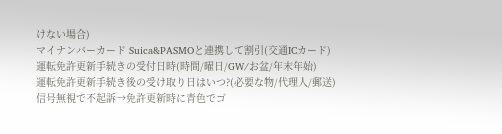けない場合)
マイナンバーカード Suica&PASMOと連携して割引(交通ICカード)
運転免許更新手続きの受付日時(時間/曜日/GW/お盆/年末年始)
運転免許更新手続き後の受け取り日はいつ?(必要な物/代理人/郵送)
信号無視で不起訴→免許更新時に青色でゴ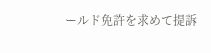ールド免許を求めて提訴